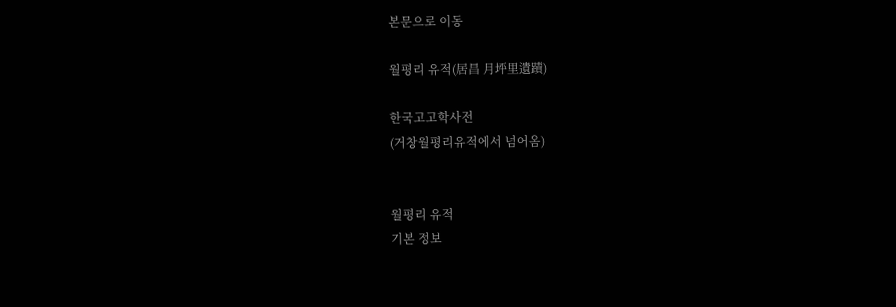본문으로 이동

월평리 유적(居昌 月坪里遺蹟)

한국고고학사전
(거창월평리유적에서 넘어옴)


월평리 유적
기본 정보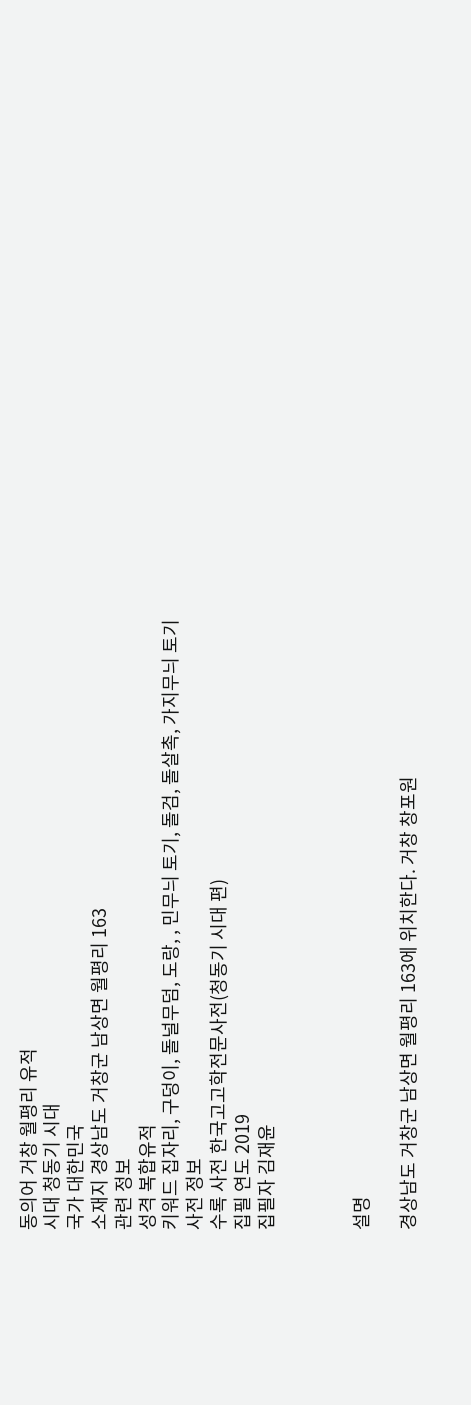동의어 거창 월평리 유적
시대 청동기 시대
국가 대한민국
소재지 경상남도 거창군 남상면 월평리 163
관련 정보
성격 복합유적
키워드 집자리, 구덩이, 돌널무덤, 도랑, , 민무늬 토기, 돌검, 돌살촉, 가지무늬 토기
사전 정보
수록 사전 한국고고학전문사전(청동기 시대 편)
집필 연도 2019
집필자 김재윤



설명

경상남도 거창군 남상면 월평리 163에 위치한다. 거창 창포원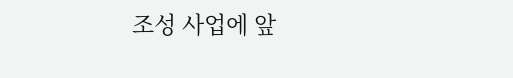조성 사업에 앞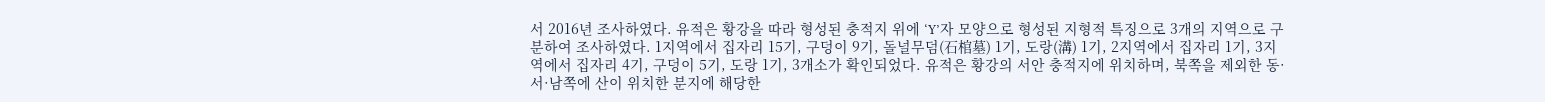서 2016년 조사하였다. 유적은 황강을 따라 형성된 충적지 위에 ‘Y’자 모양으로 형성된 지형적 특징으로 3개의 지역으로 구분하여 조사하였다. 1지역에서 집자리 15기, 구덩이 9기, 돌널무덤(石棺墓) 1기, 도랑(溝) 1기, 2지역에서 집자리 1기, 3지역에서 집자리 4기, 구덩이 5기, 도랑 1기, 3개소가 확인되었다. 유적은 황강의 서안 충적지에 위치하며, 북쪽을 제외한 동·서·남쪽에 산이 위치한 분지에 해당한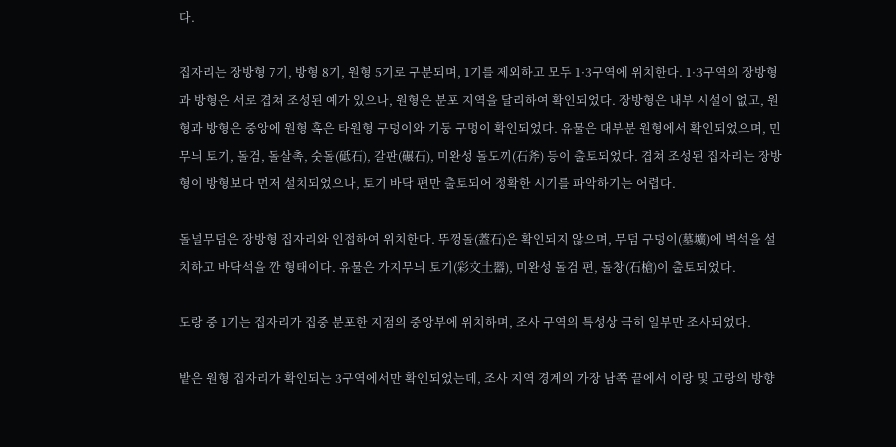다.

집자리는 장방형 7기, 방형 8기, 원형 5기로 구분되며, 1기를 제외하고 모두 1·3구역에 위치한다. 1·3구역의 장방형과 방형은 서로 겹쳐 조성된 예가 있으나, 원형은 분포 지역을 달리하여 확인되었다. 장방형은 내부 시설이 없고, 원형과 방형은 중앙에 원형 혹은 타원형 구덩이와 기둥 구멍이 확인되었다. 유물은 대부분 원형에서 확인되었으며, 민무늬 토기, 돌검, 돌살촉, 숫돌(砥石), 갈판(碾石), 미완성 돌도끼(石斧) 등이 출토되었다. 겹쳐 조성된 집자리는 장방형이 방형보다 먼저 설치되었으나, 토기 바닥 편만 출토되어 정확한 시기를 파악하기는 어렵다.

돌널무덤은 장방형 집자리와 인접하여 위치한다. 뚜껑돌(蓋石)은 확인되지 않으며, 무덤 구덩이(墓壙)에 벽석을 설치하고 바닥석을 깐 형태이다. 유물은 가지무늬 토기(彩文土器), 미완성 돌검 편, 돌창(石槍)이 출토되었다.

도랑 중 1기는 집자리가 집중 분포한 지점의 중앙부에 위치하며, 조사 구역의 특성상 극히 일부만 조사되었다.

밭은 원형 집자리가 확인되는 3구역에서만 확인되었는데, 조사 지역 경계의 가장 남쪽 끝에서 이랑 및 고랑의 방향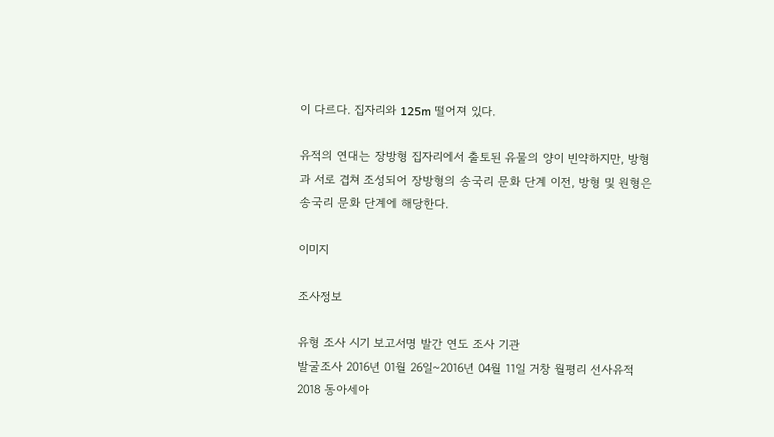이 다르다. 집자리와 125m 떨어져 있다.

유적의 연대는 장방형 집자리에서 출토된 유물의 양이 빈약하지만, 방형과 서로 겹쳐 조성되어 장방형의 송국리 문화 단계 이전, 방형 및 원형은 송국리 문화 단계에 해당한다.

이미지

조사정보

유형 조사 시기 보고서명 발간 연도 조사 기관
발굴조사 2016년 01월 26일~2016년 04월 11일 거창 월평리 선사유적 2018 동아세아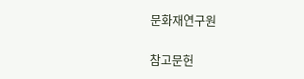문화재연구원

참고문헌